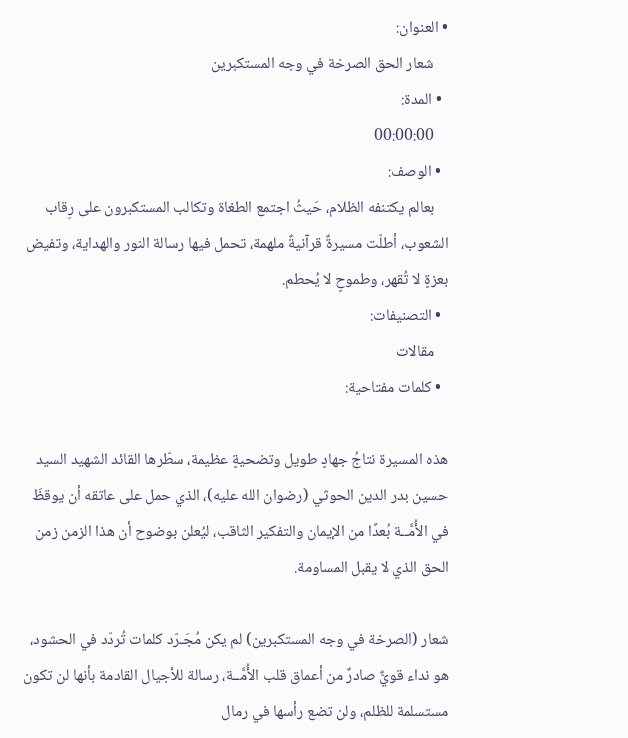• العنوان:
    شعار الحق الصرخة في وجه المستكبرين
  • المدة:
    00:00:00
  • الوصف:
    بعالم يكتنفه الظلام، حَيثُ اجتمع الطغاة وتكالب المستكبرون على رِقاب الشعوب، أطلّت مسيرةٌ قرآنيةٌ ملهمة، تحمل فيها رسالة النور والهداية، وتفيض بعزةٍ لا تُقهر، وطموحٍ لا يُحطم.
  • التصنيفات:
    مقالات
  • كلمات مفتاحية:

هذه المسيرة نتاجُ جهادٍ طويل وتضحيةٍ عظيمة، سطّرها القائد الشهيد السيد حسين بدر الدين الحوثي (رضوان الله عليه)، الذي حمل على عاتقه أن يوقظَ في الأُمَّــة بُعدًا من الإيمان والتفكير الثاقب، ليُعلن بوضوح أن هذا الزمن زمن الحق الذي لا يقبل المساومة.

شعار (الصرخة في وجه المستكبرين) لم يكن مُجَـرّد كلمات تُردّد في الحشود، هو نداء قويٌّ صادرٌ من أعماق قلب الأُمَّــة، رسالة للأجيال القادمة بأنها لن تكون مستسلمة للظلم، ولن تضع رأسها في رمال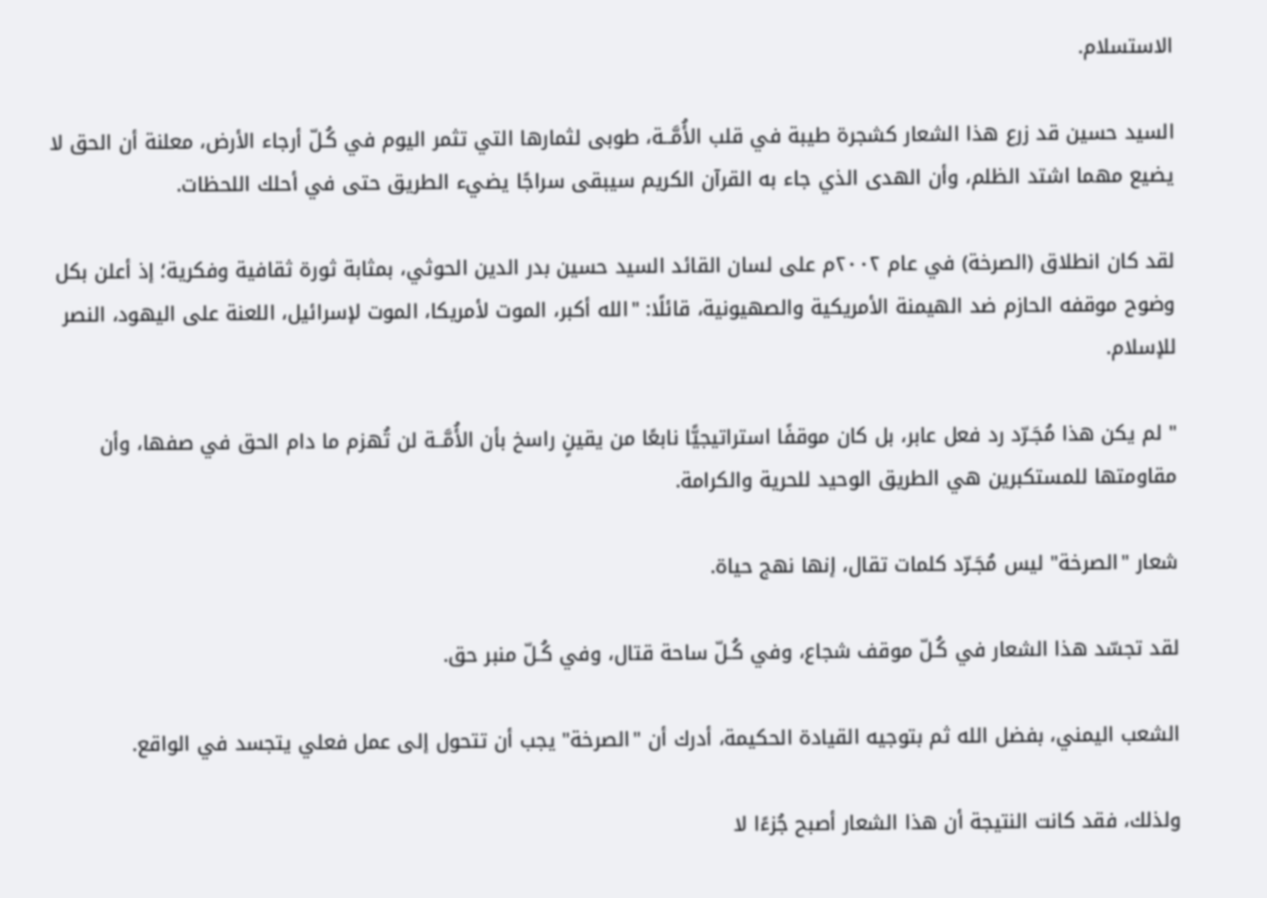الاستسلام.

السيد حسين قد زرع هذا الشعار كشجرة طيبة في قلب الأُمَّــة، طوبى لثمارها التي تثمر اليوم في كُـلّ أرجاء الأرض، معلنة أن الحق لا يضيع مهما اشتد الظلم، وأن الهدى الذي جاء به القرآن الكريم سيبقى سراجًا يضيء الطريق حتى في أحلك اللحظات.

لقد كان انطلاق (الصرخة) في عام ٢٠٠٢م على لسان القائد السيد حسين بدر الدين الحوثي، بمثابة ثورة ثقافية وفكرية؛ إذ أعلن بكل وضوح موقفه الحازم ضد الهيمنة الأمريكية والصهيونية، قائلًا: "الله أكبر، الموت لأمريكا، الموت لإسرائيل، اللعنة على اليهود، النصر للإسلام.

" لم يكن هذا مُجَـرّد رد فعل عابر، بل كان موقفًا استراتيجيًّا نابعًا من يقينٍ راسخ بأن الأُمَّــة لن تُهزم ما دام الحق في صفها، وأن مقاومتها للمستكبرين هي الطريق الوحيد للحرية والكرامة.

شعار "الصرخة" ليس مُجَـرّد كلمات تقال، إنها نهج حياة.

لقد تجسّد هذا الشعار في كُـلّ موقف شجاع، وفي كُـلّ ساحة قتال، وفي كُـلّ منبر حق.

الشعب اليمني، بفضل الله ثم بتوجيه القيادة الحكيمة، أدرك أن "الصرخة" يجب أن تتحول إلى عمل فعلي يتجسد في الواقع.

ولذلك، فقد كانت النتيجة أن هذا الشعار أصبح جُزءًا لا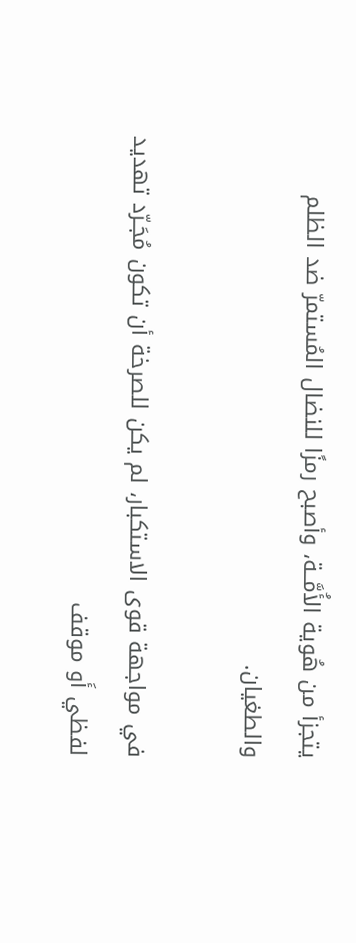يتجزأ من هُوية الأُمَّــة، وأصبح رمزًا للنضال المُستمرّ ضد الظلم والطغيان.

في مواجهة قوى الاستكبار، لم يكن للصرخة أن تكون مُجَـرّد تهديد لفظي أَو موقف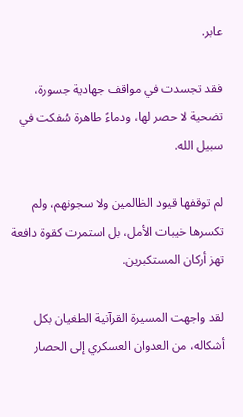عابر.

فقد تجسدت في مواقف جهادية جسورة، تضحية لا حصر لها، ودماءً طاهرة سُفكت في سبيل الله.

لم توقفها قيود الظالمين ولا سجونهم، ولم تكسرها خيبات الأمل، بل استمرت كقوة دافعة تهز أركان المستكبرين.

لقد واجهت المسيرة القرآنية الطغيان بكل أشكاله، من العدوان العسكري إلى الحصار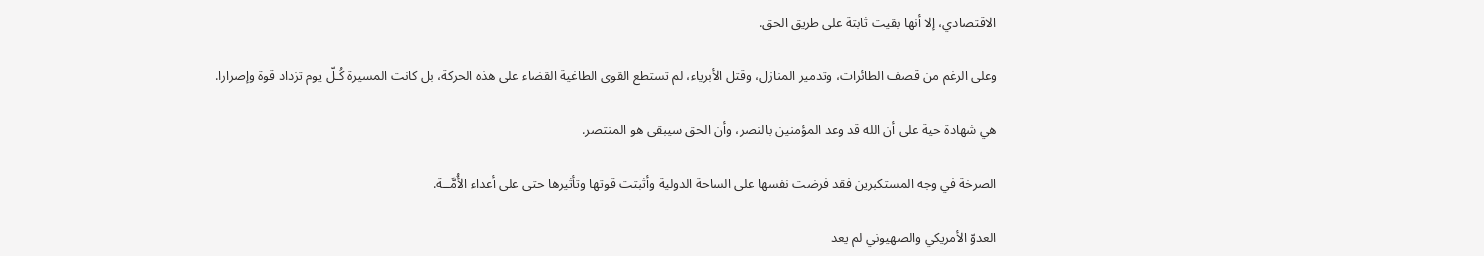الاقتصادي، إلا أنها بقيت ثابتة على طريق الحق.

وعلى الرغم من قصف الطائرات، وتدمير المنازل، وقتل الأبرياء، لم تستطع القوى الطاغية القضاء على هذه الحركة، بل كانت المسيرة كُـلّ يوم تزداد قوة وإصرارا.

هي شهادة حية على أن الله قد وعد المؤمنين بالنصر، وأن الحق سيبقى هو المنتصر.

الصرخة في وجه المستكبرين فقد فرضت نفسها على الساحة الدولية وأثبتت قوتها وتأثيرها حتى على أعداء الأُمَّــة.

العدوّ الأمريكي والصهيوني لم يعد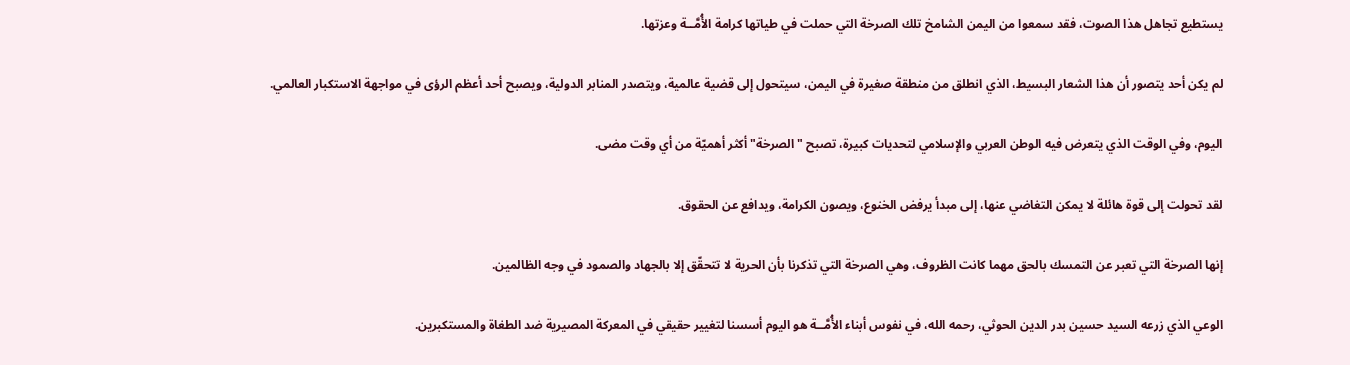يستطيع تجاهل هذا الصوت، فقد سمعوا من اليمن الشامخ تلك الصرخة التي حملت في طياتها كرامة الأُمَّــة وعزتها.

لم يكن أحد يتصور أن هذا الشعار البسيط، الذي انطلق من منطقة صغيرة في اليمن، سيتحول إلى قضية عالمية، ويتصدر المنابر الدولية، ويصبح أحد أعظم الرؤى في مواجهة الاستكبار العالمي.

اليوم، وفي الوقت الذي يتعرض فيه الوطن العربي والإسلامي لتحديات كبيرة، تصبح "الصرخة" أكثر أهميّة من أي وقت مضى.

لقد تحولت إلى قوة هائلة لا يمكن التغاضي عنها، إلى مبدأ يرفض الخنوع، ويصون الكرامة، ويدافع عن الحقوق.

إنها الصرخة التي تعبر عن التمسك بالحق مهما كانت الظروف، وهي الصرخة التي تذكرنا بأن الحرية لا تتحقّق إلا بالجهاد والصمود في وجه الظالمين.

الوعي الذي زرعه السيد حسين بدر الدين الحوثي، رحمه الله، في نفوس أبناء الأُمَّــة هو اليوم أسسنا لتغيير حقيقي في المعركة المصيرية ضد الطغاة والمستكبرين.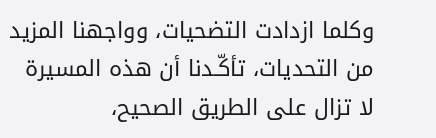وكلما ازدادت التضحيات، وواجهنا المزيد من التحديات، تأكّـدنا أن هذه المسيرة لا تزال على الطريق الصحيح،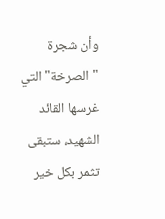وأن شجرة "الصرخة" التي غرسها القائد الشهيد، ستبقى تثمر بكل خير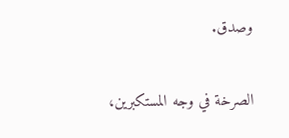وصدق.

الصرخة في وجه المستكبرين،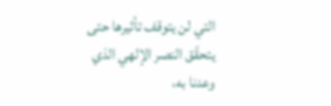التي لن يتوقف تأثيرها حتى يتحقّق النصر الإلهي الذي وعدنا به،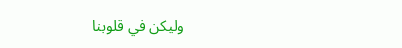وليكن في قلوبنا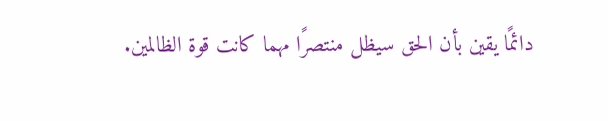دائمًا يقين بأن الحق سيظل منتصرًا مهما كانت قوة الظالمين.